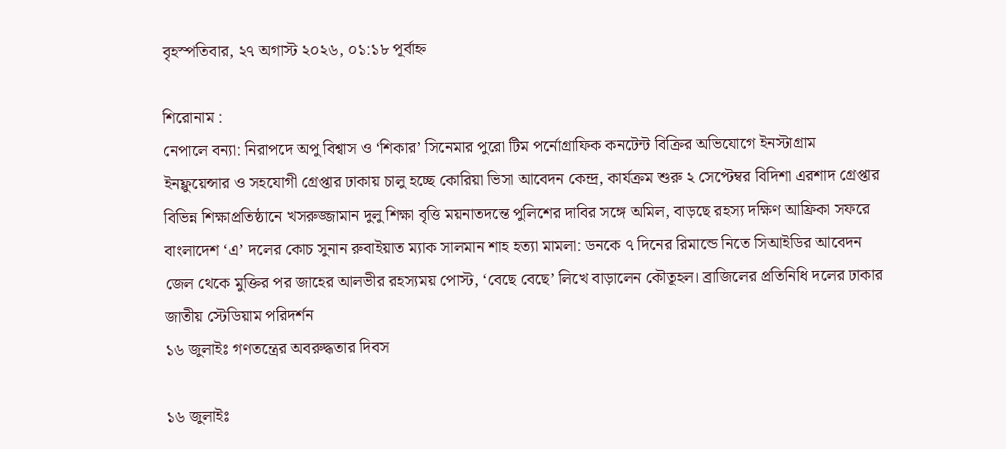বৃহস্পতিবার, ২৭ অগাস্ট ২০২৬, ০১:১৮ পূর্বাহ্ন

শিরোনাম :
নেপালে বন্যা: নিরাপদে অপু বিশ্বাস ও ‘শিকার’ সিনেমার পুরো টিম পর্নোগ্রাফিক কনটেন্ট বিক্রির অভিযোগে ইনস্টাগ্রাম ইনফ্লুয়েন্সার ও সহযোগী গ্রেপ্তার ঢাকায় চালু হচ্ছে কোরিয়া ভিসা আবেদন কেন্দ্র, কার্যক্রম শুরু ২ সেপ্টেম্বর বিদিশা এরশাদ গ্রেপ্তার বিভিন্ন শিক্ষাপ্রতিষ্ঠানে খসরুজ্জামান দুলু শিক্ষা বৃত্তি ময়নাতদন্তে পুলিশের দাবির সঙ্গে অমিল, বাড়ছে রহস্য দক্ষিণ আফ্রিকা সফরে বাংলাদেশ ‘এ’ দলের কোচ সুনান রুবাইয়াত ম্যাক সালমান শাহ হত্যা মামলা: ডনকে ৭ দিনের রিমান্ডে নিতে সিআইডির আবেদন জেল থেকে মুক্তির পর জাহের আলভীর রহস্যময় পোস্ট, ‘বেছে বেছে’ লিখে বাড়ালেন কৌতূহল। ব্রাজিলের প্রতিনিধি দলের ঢাকার জাতীয় স্টেডিয়াম পরিদর্শন
১৬ জুলাইঃ গণতন্ত্রের অবরুদ্ধতার দিবস

১৬ জুলাইঃ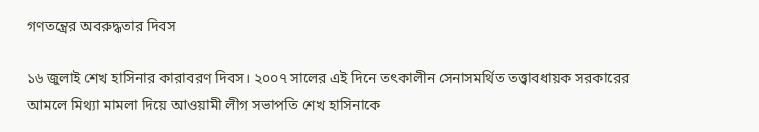গণতন্ত্রের অবরুদ্ধতার দিবস

১৬ জুলাই শেখ হাসিনার কারাবরণ দিবস। ২০০৭ সালের এই দিনে তৎকালীন সেনাসমর্থিত তত্ত্বাবধায়ক সরকারের আমলে মিথ্যা মামলা দিয়ে আওয়ামী লীগ সভাপতি শেখ হাসিনাকে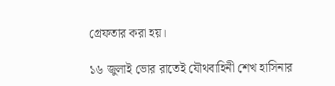গ্রেফতার করা হয়।

১৬ জুলাই ভোর রাতেই যৌথবাহিনী শেখ হাসিনার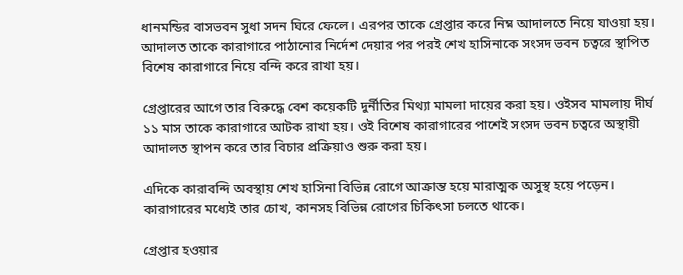ধানমন্ডির বাসভবন সুধা সদন ঘিরে ফেলে। এরপর তাকে গ্রেপ্তার করে নিম্ন আদালতে নিয়ে যাওয়া হয়। আদালত তাকে কারাগারে পাঠানোর নির্দেশ দেয়ার পর পরই শেখ হাসিনাকে সংসদ ভবন চত্বরে স্থাপিত বিশেষ কারাগারে নিয়ে বন্দি করে রাখা হয়।

গ্রেপ্তারের আগে তার বিরুদ্ধে বেশ কয়েকটি দুর্নীতির মিথ্যা মামলা দায়ের করা হয়। ওইসব মামলায় দীর্ঘ ১১ মাস তাকে কারাগারে আটক রাখা হয়। ওই বিশেষ কারাগারের পাশেই সংসদ ভবন চত্বরে অস্থায়ী আদালত স্থাপন করে তার বিচার প্রক্রিয়াও শুরু করা হয়।

এদিকে কারাবন্দি অবস্থায় শেখ হাসিনা বিভিন্ন রোগে আক্রান্ত হয়ে মারাত্মক অসুস্থ হয়ে পড়েন। কারাগারের মধ্যেই তার চোখ, কানসহ বিভিন্ন রোগের চিকিৎসা চলতে থাকে।

গ্রেপ্তার হওয়ার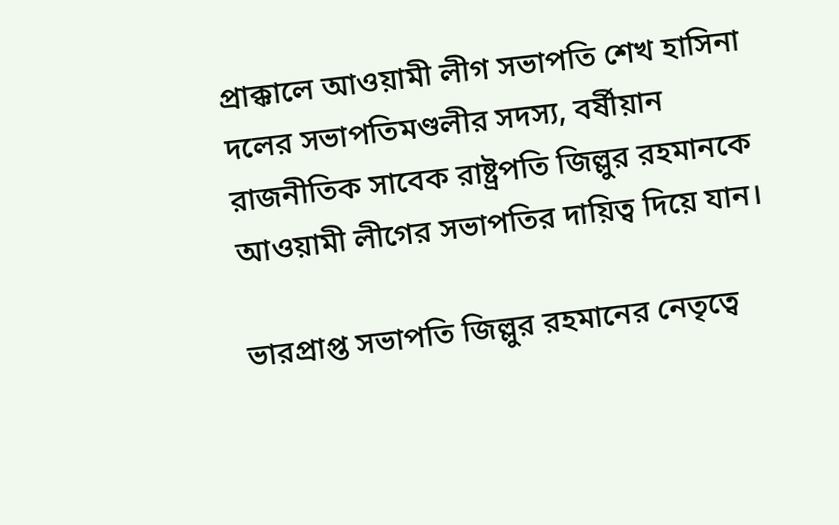প্রাক্কালে আওয়ামী লীগ সভাপতি শেখ হাসিনা দলের সভাপতিমণ্ডলীর সদস্য, বর্ষীয়ান রাজনীতিক সাবেক রাষ্ট্রপতি জিল্লুর রহমানকে আওয়ামী লীগের সভাপতির দায়িত্ব দিয়ে যান।

ভারপ্রাপ্ত সভাপতি জিল্লুর রহমানের নেতৃত্বে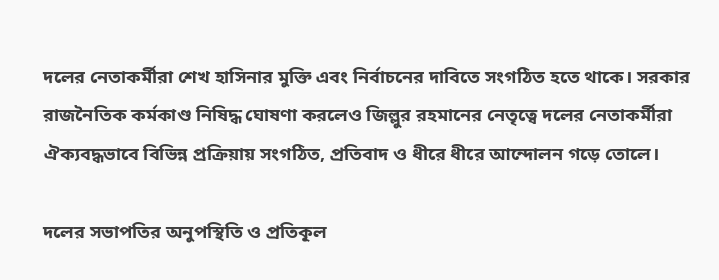দলের নেতাকর্মীরা শেখ হাসিনার মুক্তি এবং নির্বাচনের দাবিতে সংগঠিত হতে থাকে। সরকার রাজনৈতিক কর্মকাণ্ড নিষিদ্ধ ঘোষণা করলেও জিল্লুর রহমানের নেতৃত্বে দলের নেতাকর্মীরা ঐক্যবদ্ধভাবে বিভিন্ন প্রক্রিয়ায় সংগঠিত, প্রতিবাদ ও ধীরে ধীরে আন্দোলন গড়ে তোলে।

দলের সভাপতির অনুপস্থিতি ও প্রতিকূল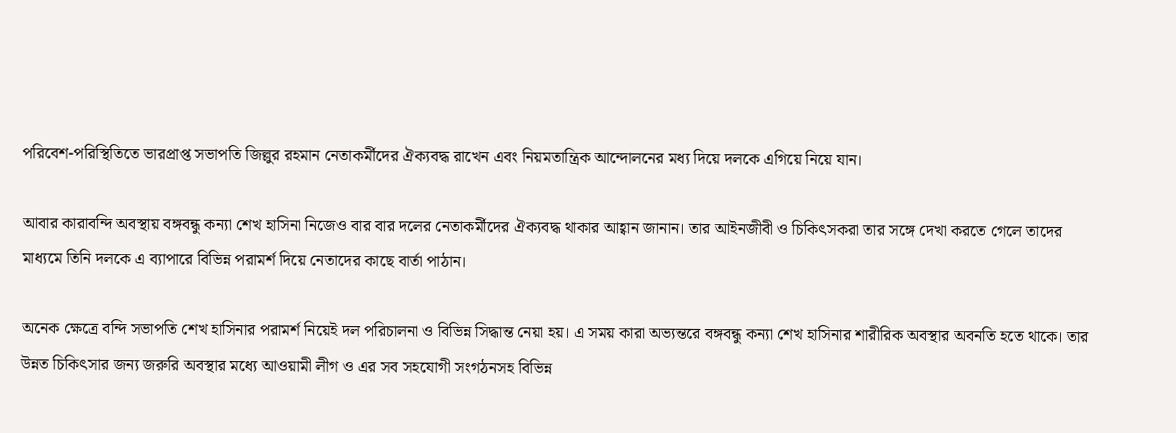পরিবেশ-পরিস্থিতিতে ভারপ্রাপ্ত সভাপতি জিল্লুর রহমান নেতাকর্মীদের ঐক্যবদ্ধ রাখেন এবং নিয়মতান্ত্রিক আন্দোলনের মধ্য দিয়ে দলকে এগিয়ে নিয়ে যান।

আবার কারাবন্দি অবস্থায় বঙ্গবন্ধু কন্যা শেখ হাসিনা নিজেও বার বার দলের নেতাকর্মীদের ঐক্যবদ্ধ থাকার আহ্বান জানান। তার আইনজীবী ও চিকিৎসকরা তার সঙ্গে দেখা করতে গেলে তাদের মাধ্যমে তিনি দলকে এ ব্যাপারে বিভিন্ন পরামর্শ দিয়ে নেতাদের কাছে বার্তা পাঠান।

অনেক ক্ষেত্রে বন্দি সভাপতি শেখ হাসিনার পরামর্শ নিয়েই দল পরিচালনা ও বিভিন্ন সিদ্ধান্ত নেয়া হয়। এ সময় কারা অভ্যন্তরে বঙ্গবন্ধু কন্যা শেখ হাসিনার শারীরিক অবস্থার অবনতি হতে থাকে। তার উন্নত চিকিৎসার জন্য জরুরি অবস্থার মধ্যে আওয়ামী লীগ ও এর সব সহযোগী সংগঠনসহ বিভিন্ন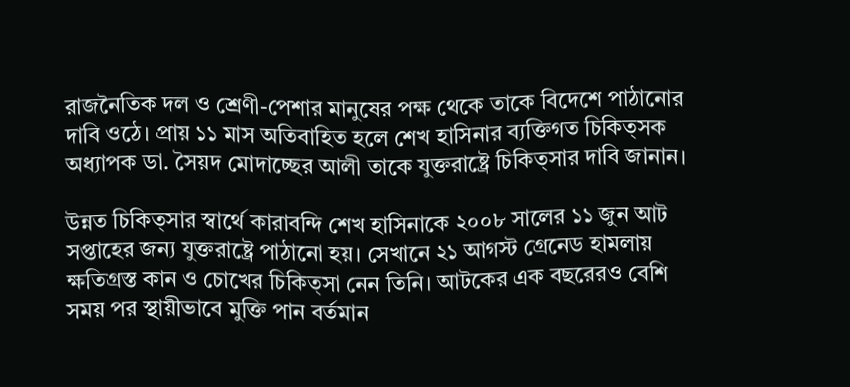রাজনৈতিক দল ও শ্রেণী-পেশার মানুষের পক্ষ থেকে তাকে বিদেশে পাঠানোর দাবি ওঠে। প্রায় ১১ মাস অতিবাহিত হলে শেখ হাসিনার ব্যক্তিগত চিকিত্সক অধ্যাপক ডা. সৈয়দ মোদাচ্ছের আলী তাকে যুক্তরাষ্ট্রে চিকিত্সার দাবি জানান।

উন্নত চিকিত্সার স্বার্থে কারাবন্দি শেখ হাসিনাকে ২০০৮ সালের ১১ জুন আট সপ্তাহের জন্য যুক্তরাষ্ট্রে পাঠানো হয়। সেখানে ২১ আগস্ট গ্রেনেড হামলায় ক্ষতিগ্রস্ত কান ও চোখের চিকিত্সা নেন তিনি। আটকের এক বছরেরও বেশি সময় পর স্থায়ীভাবে মুক্তি পান বর্তমান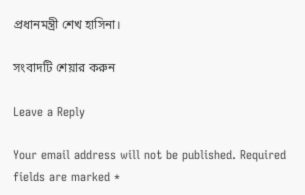প্রধানমন্ত্রী শেখ হাসিনা।

সংবাদটি শেয়ার করুন

Leave a Reply

Your email address will not be published. Required fields are marked *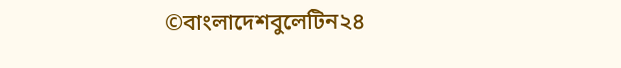©বাংলাদেশবুলেটিন২৪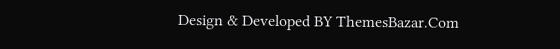Design & Developed BY ThemesBazar.Com